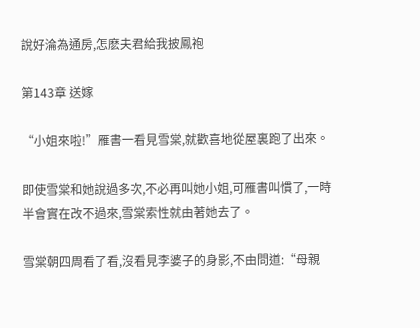說好淪為通房,怎麽夫君給我披鳳袍

第143章 送嫁

“小姐來啦!”雁書一看見雪棠,就歡喜地從屋裏跑了出來。

即使雪棠和她說過多次,不必再叫她小姐,可雁書叫慣了,一時半會實在改不過來,雪棠索性就由著她去了。

雪棠朝四周看了看,沒看見李婆子的身影,不由問道:“母親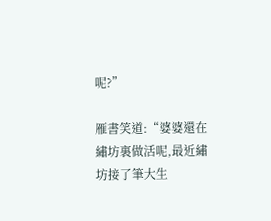呢?”

雁書笑道:“婆婆還在繡坊裏做活呢,最近繡坊接了筆大生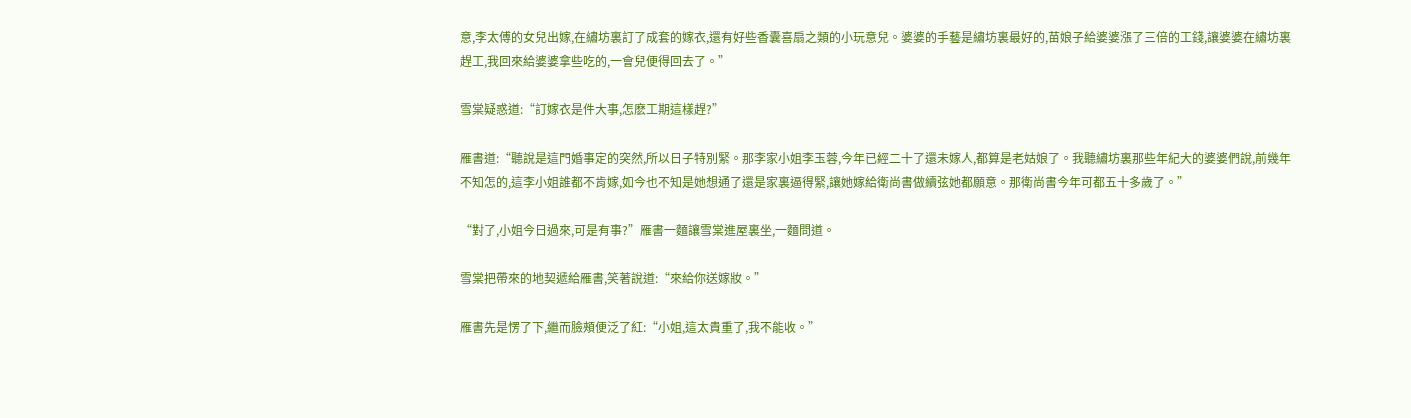意,李太傅的女兒出嫁,在繡坊裏訂了成套的嫁衣,還有好些香囊喜扇之類的小玩意兒。婆婆的手藝是繡坊裏最好的,苗娘子給婆婆漲了三倍的工錢,讓婆婆在繡坊裏趕工,我回來給婆婆拿些吃的,一會兒便得回去了。”

雪棠疑惑道:“訂嫁衣是件大事,怎麽工期這樣趕?”

雁書道:“聽說是這門婚事定的突然,所以日子特別緊。那李家小姐李玉蓉,今年已經二十了還未嫁人,都算是老姑娘了。我聽繡坊裏那些年紀大的婆婆們說,前幾年不知怎的,這李小姐誰都不肯嫁,如今也不知是她想通了還是家裏逼得緊,讓她嫁給衛尚書做續弦她都願意。那衛尚書今年可都五十多歲了。”

“對了,小姐今日過來,可是有事?”雁書一麵讓雪棠進屋裏坐,一麵問道。

雪棠把帶來的地契遞給雁書,笑著說道:“來給你送嫁妝。”

雁書先是愣了下,繼而臉頰便泛了紅:“小姐,這太貴重了,我不能收。”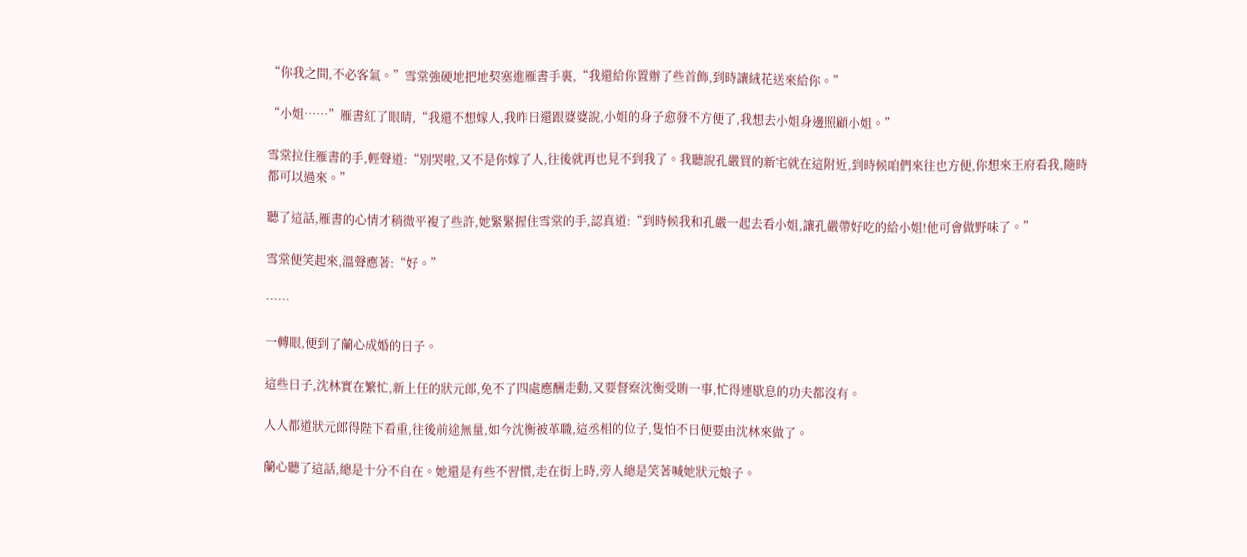“你我之間,不必客氣。”雪棠強硬地把地契塞進雁書手裏,“我還給你置辦了些首飾,到時讓絨花送來給你。”

“小姐……”雁書紅了眼睛,“我還不想嫁人,我昨日還跟婆婆說,小姐的身子愈發不方便了,我想去小姐身邊照顧小姐。”

雪棠拉住雁書的手,輕聲道:“別哭啦,又不是你嫁了人,往後就再也見不到我了。我聽說孔嚴買的新宅就在這附近,到時候咱們來往也方便,你想來王府看我,隨時都可以過來。”

聽了這話,雁書的心情才稍微平複了些許,她緊緊握住雪棠的手,認真道:“到時候我和孔嚴一起去看小姐,讓孔嚴帶好吃的給小姐!他可會做野味了。”

雪棠便笑起來,溫聲應著:“好。”

……

一轉眼,便到了蘭心成婚的日子。

這些日子,沈林實在繁忙,新上任的狀元郎,免不了四處應酬走動,又要督察沈衡受賄一事,忙得連歇息的功夫都沒有。

人人都道狀元郎得陛下看重,往後前途無量,如今沈衡被革職,這丞相的位子,隻怕不日便要由沈林來做了。

蘭心聽了這話,總是十分不自在。她還是有些不習慣,走在街上時,旁人總是笑著喊她狀元娘子。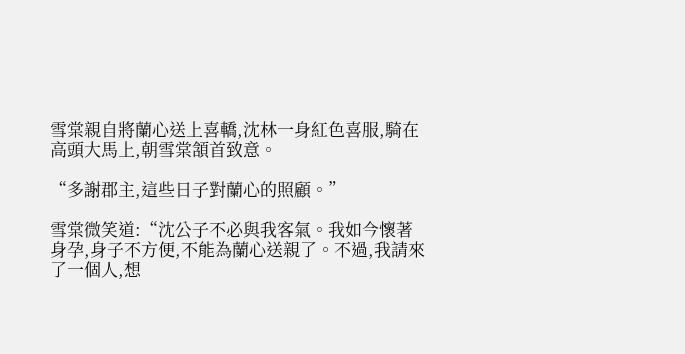雪棠親自將蘭心送上喜轎,沈林一身紅色喜服,騎在高頭大馬上,朝雪棠頷首致意。

“多謝郡主,這些日子對蘭心的照顧。”

雪棠微笑道:“沈公子不必與我客氣。我如今懷著身孕,身子不方便,不能為蘭心送親了。不過,我請來了一個人,想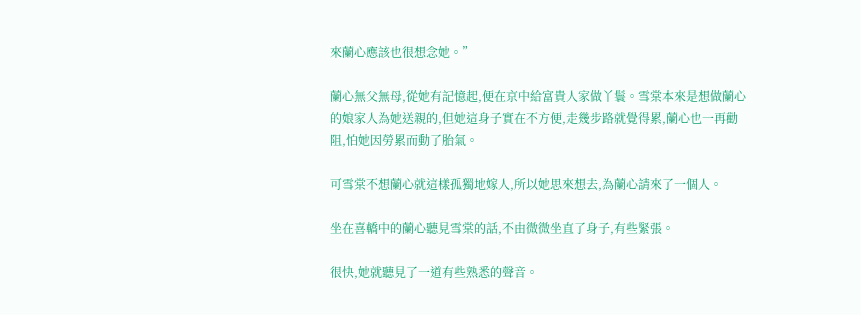來蘭心應該也很想念她。”

蘭心無父無母,從她有記憶起,便在京中給富貴人家做丫鬟。雪棠本來是想做蘭心的娘家人為她送親的,但她這身子實在不方便,走幾步路就覺得累,蘭心也一再勸阻,怕她因勞累而動了胎氣。

可雪棠不想蘭心就這樣孤獨地嫁人,所以她思來想去,為蘭心請來了一個人。

坐在喜轎中的蘭心聽見雪棠的話,不由微微坐直了身子,有些緊張。

很快,她就聽見了一道有些熟悉的聲音。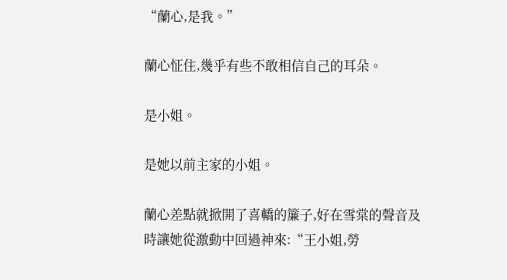“蘭心,是我。”

蘭心怔住,幾乎有些不敢相信自己的耳朵。

是小姐。

是她以前主家的小姐。

蘭心差點就掀開了喜轎的簾子,好在雪棠的聲音及時讓她從激動中回過神來:“王小姐,勞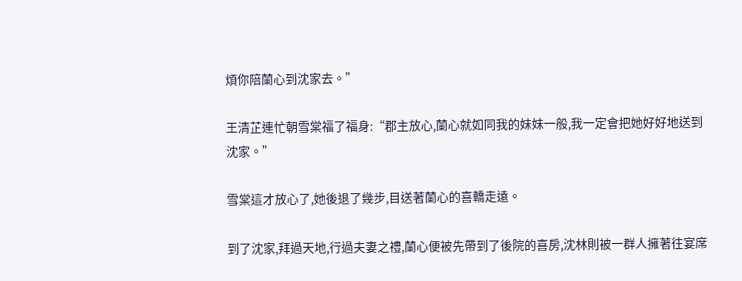煩你陪蘭心到沈家去。”

王清芷連忙朝雪棠福了福身:“郡主放心,蘭心就如同我的妹妹一般,我一定會把她好好地送到沈家。”

雪棠這才放心了,她後退了幾步,目送著蘭心的喜轎走遠。

到了沈家,拜過天地,行過夫妻之禮,蘭心便被先帶到了後院的喜房,沈林則被一群人擁著往宴席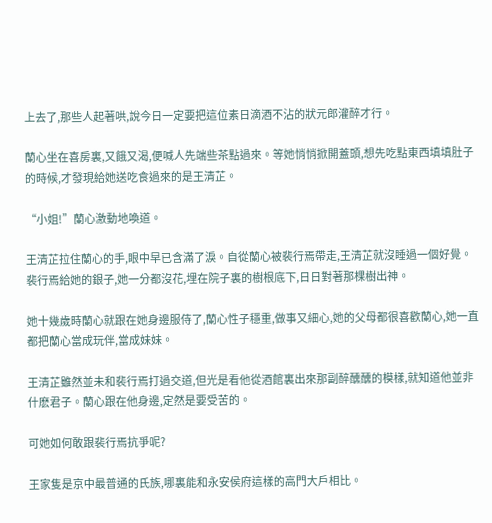上去了,那些人起著哄,說今日一定要把這位素日滴酒不沾的狀元郎灌醉才行。

蘭心坐在喜房裏,又餓又渴,便喊人先端些茶點過來。等她悄悄掀開蓋頭,想先吃點東西填填肚子的時候,才發現給她送吃食過來的是王清芷。

“小姐!”蘭心激動地喚道。

王清芷拉住蘭心的手,眼中早已含滿了淚。自從蘭心被裴行焉帶走,王清芷就沒睡過一個好覺。裴行焉給她的銀子,她一分都沒花,埋在院子裏的樹根底下,日日對著那棵樹出神。

她十幾歲時蘭心就跟在她身邊服侍了,蘭心性子穩重,做事又細心,她的父母都很喜歡蘭心,她一直都把蘭心當成玩伴,當成妹妹。

王清芷雖然並未和裴行焉打過交道,但光是看他從酒館裏出來那副醉醺醺的模樣,就知道他並非什麽君子。蘭心跟在他身邊,定然是要受苦的。

可她如何敢跟裴行焉抗爭呢?

王家隻是京中最普通的氏族,哪裏能和永安侯府這樣的高門大戶相比。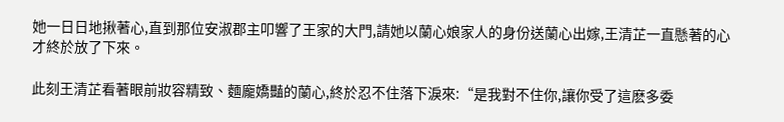她一日日地揪著心,直到那位安淑郡主叩響了王家的大門,請她以蘭心娘家人的身份送蘭心出嫁,王清芷一直懸著的心才終於放了下來。

此刻王清芷看著眼前妝容精致、麵龐嬌豔的蘭心,終於忍不住落下淚來:“是我對不住你,讓你受了這麽多委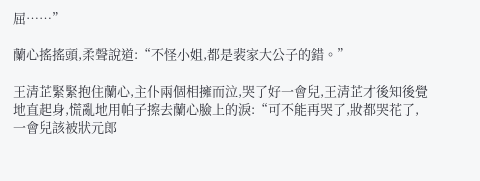屈……”

蘭心搖搖頭,柔聲說道:“不怪小姐,都是裴家大公子的錯。”

王清芷緊緊抱住蘭心,主仆兩個相擁而泣,哭了好一會兒,王清芷才後知後覺地直起身,慌亂地用帕子擦去蘭心臉上的淚:“可不能再哭了,妝都哭花了,一會兒該被狀元郎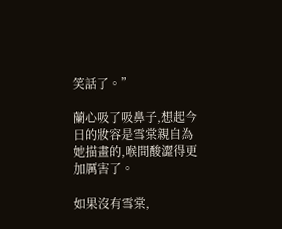笑話了。”

蘭心吸了吸鼻子,想起今日的妝容是雪棠親自為她描畫的,喉間酸澀得更加厲害了。

如果沒有雪棠,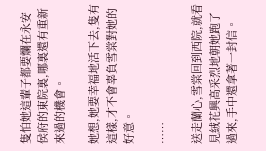隻怕她這輩子都要爛在永安侯府的東院裏,哪裏還有重新來過的機會。

她想,她要幸福地活下去,隻有這樣,才不會辜負雪棠對她的好意。

……

送走蘭心,雪棠回到西院,就看見絨花興高采烈地朝她跑了過來,手中還拿著一封信。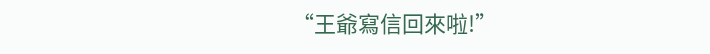“王爺寫信回來啦!”